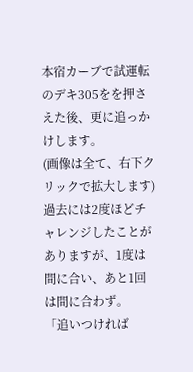本宿カーブで試運転のデキ305をを押さえた後、更に追っかけします。
(画像は全て、右下クリックで拡大します)
過去には2度ほどチャレンジしたことがありますが、1度は間に合い、あと1回は間に合わず。
「追いつければ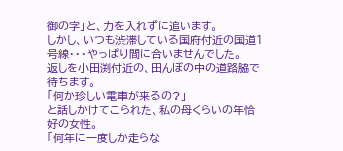御の字」と、力を入れずに追います。
しかし、いつも渋滞している国府付近の国道1号線・・・やっぱり間に合いませんでした。
返しを小田渕付近の、田んぼの中の道路脇で待ちます。
「何か珍しい電車が来るの?」
と話しかけてこられた、私の母くらいの年恰好の女性。
「何年に一度しか走らな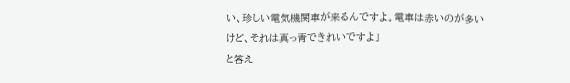い、珍しい電気機関車が来るんですよ。電車は赤いのが多いけど、それは真っ青できれいですよ」
と答え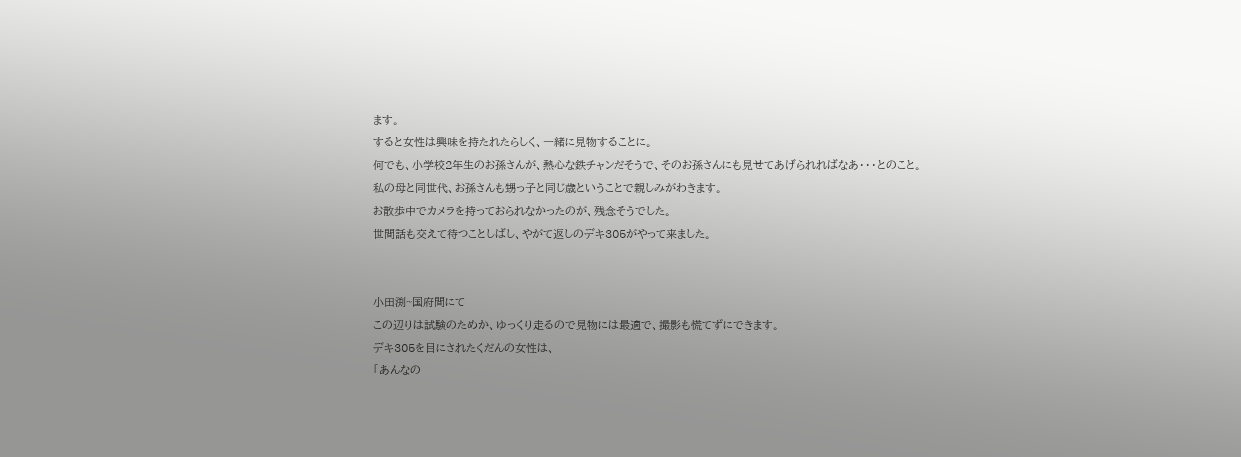ます。
すると女性は興味を持たれたらしく、一緒に見物することに。
何でも、小学校2年生のお孫さんが、熱心な鉄チャンだそうで、そのお孫さんにも見せてあげられればなあ・・・とのこと。
私の母と同世代、お孫さんも甥っ子と同じ歳ということで親しみがわきます。
お散歩中でカメラを持っておられなかったのが、残念そうでした。
世間話も交えて待つことしばし、やがて返しのデキ305がやって来ました。


小田渕~国府間にて
この辺りは試験のためか、ゆっくり走るので見物には最適で、撮影も慌てずにできます。
デキ305を目にされたくだんの女性は、
「あんなの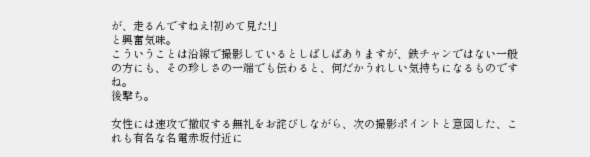が、走るんですねえ!初めて見た!」
と興奮気味。
こういうことは沿線で撮影しているとしばしばありますが、鉄チャンではない一般の方にも、その珍しさの一端でも伝わると、何だかうれしい気持ちになるものですね。
後撃ち。

女性には速攻で撤収する無礼をお詫びしながら、次の撮影ポイントと意図した、これも有名な名電赤坂付近に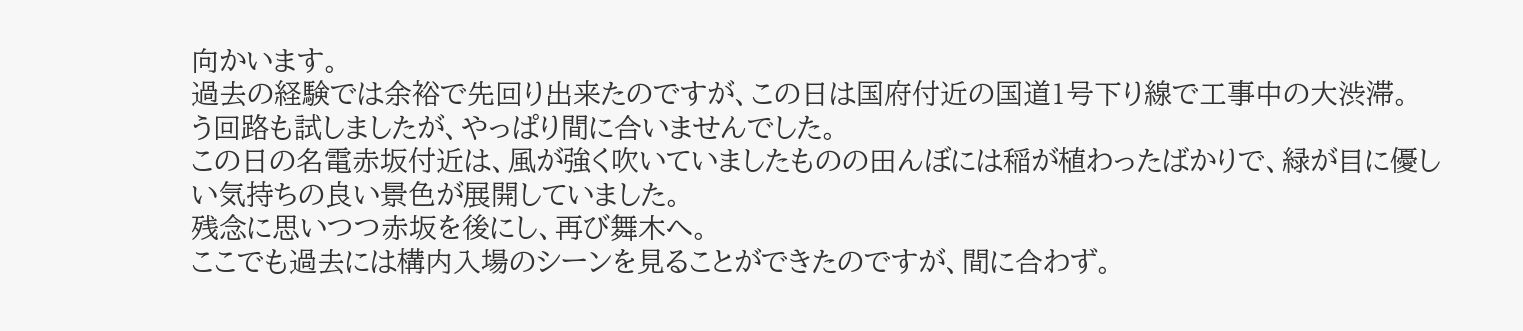向かいます。
過去の経験では余裕で先回り出来たのですが、この日は国府付近の国道1号下り線で工事中の大渋滞。
う回路も試しましたが、やっぱり間に合いませんでした。
この日の名電赤坂付近は、風が強く吹いていましたものの田んぼには稲が植わったばかりで、緑が目に優しい気持ちの良い景色が展開していました。
残念に思いつつ赤坂を後にし、再び舞木へ。
ここでも過去には構内入場のシーンを見ることができたのですが、間に合わず。